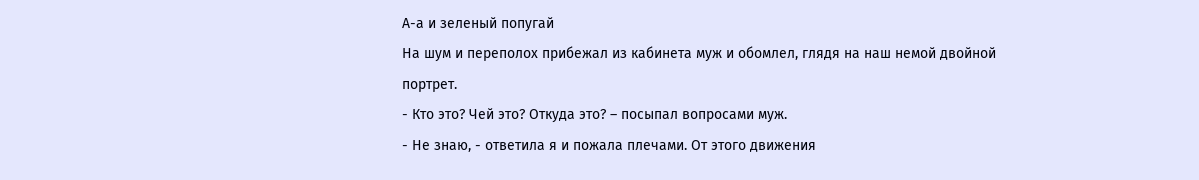А-а и зеленый попугай
На шум и переполох прибежал из кабинета муж и обомлел, глядя на наш немой двойной портрет.
- Кто это? Чей это? Откуда это? – посыпал вопросами муж.
- Не знаю, - ответила я и пожала плечами. От этого движения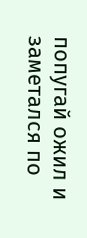попугай ожил и заметался по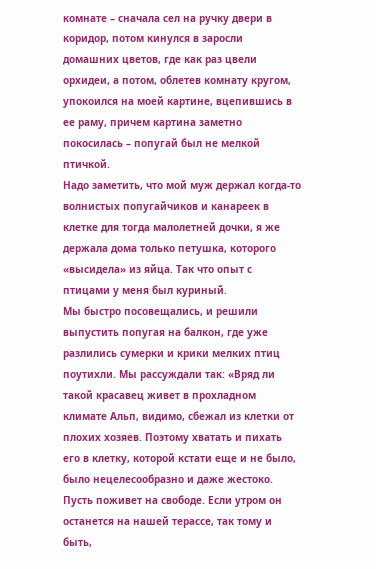комнате – сначала сел на ручку двери в коридор, потом кинулся в заросли домашних цветов, где как раз цвели орхидеи, а потом, облетев комнату кругом, упокоился на моей картине, вцепившись в ее раму, причем картина заметно покосилась – попугай был не мелкой птичкой.
Надо заметить, что мой муж держал когда-то волнистых попугайчиков и канареек в клетке для тогда малолетней дочки, я же держала дома только петушка, которого «высидела» из яйца. Так что опыт с птицами у меня был куриный.
Мы быстро посовещались, и решили выпустить попугая на балкон, где уже разлились сумерки и крики мелких птиц поутихли. Мы рассуждали так: «Вряд ли такой красавец живет в прохладном климате Альп, видимо, сбежал из клетки от плохих хозяев. Поэтому хватать и пихать его в клетку, которой кстати еще и не было, было нецелесообразно и даже жестоко. Пусть поживет на свободе. Если утром он останется на нашей терассе, так тому и быть,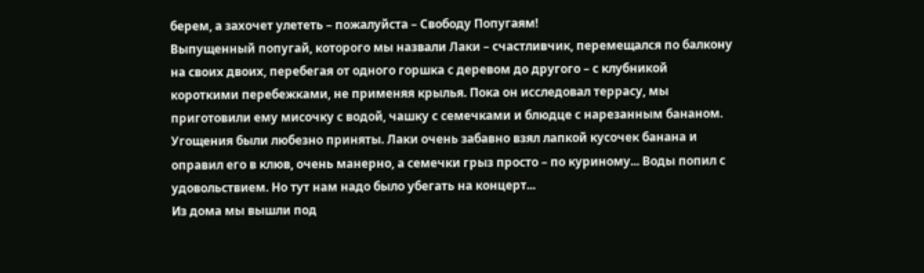берем, а захочет улететь – пожалуйста – Свободу Попугаям!
Выпущенный попугай, которого мы назвали Лаки – счастливчик, перемещался по балкону на своих двоих, перебегая от одного горшка с деревом до другого – с клубникой короткими перебежками, не применяя крылья. Пока он исследовал террасу, мы приготовили ему мисочку с водой, чашку с семечками и блюдце с нарезанным бананом. Угощения были любезно приняты. Лаки очень забавно взял лапкой кусочек банана и оправил его в клюв, очень манерно, а семечки грыз просто – по куриному... Воды попил с удовольствием. Но тут нам надо было убегать на концерт...
Из дома мы вышли под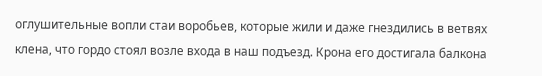оглушительные вопли стаи воробьев, которые жили и даже гнездились в ветвях клена, что гордо стоял возле входа в наш подъезд. Крона его достигала балкона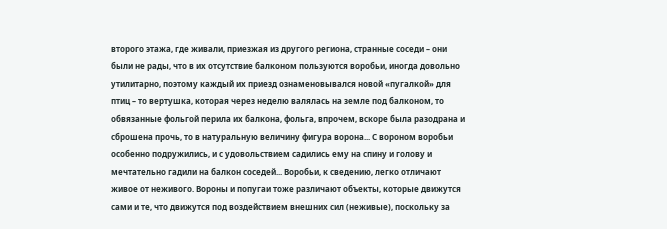второго этажа, где живали, приезжая из другого региона, странные соседи – они были не рады, что в их отсутствие балконом пользуются воробьи, иногда довольно утилитарно, поэтому каждый их приезд ознаменовывался новой «пугалкой» для птиц – то вертушка, которая через неделю валялась на земле под балконом, то обвязанные фольгой перила их балкона, фольга, впрочем, вскоре была разодрана и сброшена прочь, то в натуральную величину фигура ворона... С вороном воробьи особенно подружились, и с удовольствием садились ему на спину и голову и мечтательно гадили на балкон соседей... Воробьи, к сведению, легко отличают живое от неживого. Вороны и попугаи тоже различают объекты, которые движутся сами и те, что движутся под воздействием внешних сил (неживые), поскольку за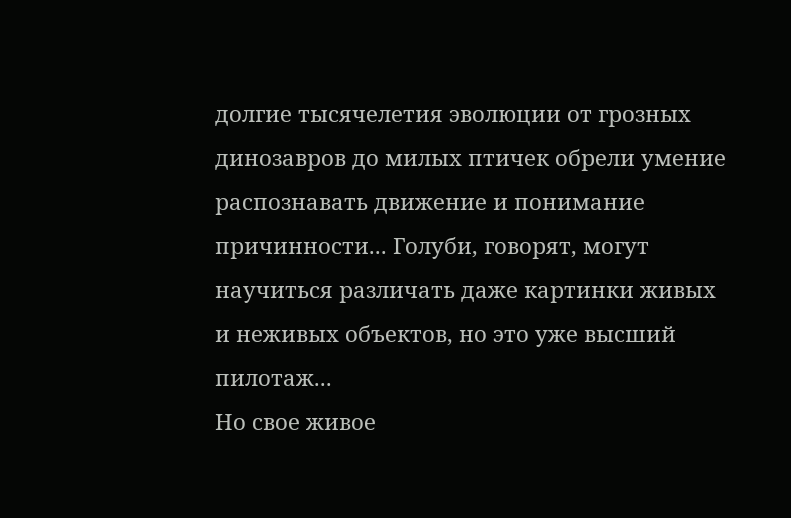долгие тысячелетия эволюции от грозных динозавров до милых птичек обрели умение распознавать движение и понимание причинности... Голуби, говорят, могут научиться различать даже картинки живых и неживых объектов, но это уже высший пилотаж...
Но свое живое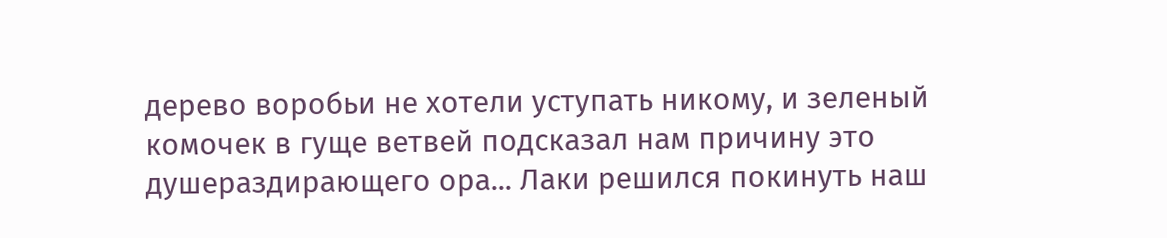дерево воробьи не хотели уступать никому, и зеленый комочек в гуще ветвей подсказал нам причину это душераздирающего ора... Лаки решился покинуть наш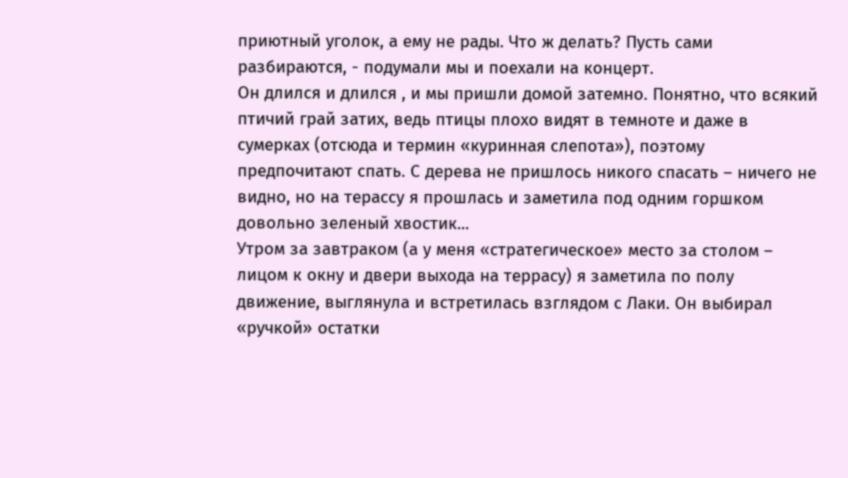приютный уголок, а ему не рады. Что ж делать? Пусть сами разбираются, - подумали мы и поехали на концерт.
Он длился и длился , и мы пришли домой затемно. Понятно, что всякий птичий грай затих, ведь птицы плохо видят в темноте и даже в сумерках (отсюда и термин «куринная слепота»), поэтому предпочитают спать. С дерева не пришлось никого спасать – ничего не видно, но на терассу я прошлась и заметила под одним горшком довольно зеленый хвостик...
Утром за завтраком (а у меня «стратегическое» место за столом – лицом к окну и двери выхода на террасу) я заметила по полу движение, выглянула и встретилась взглядом с Лаки. Он выбирал «ручкой» остатки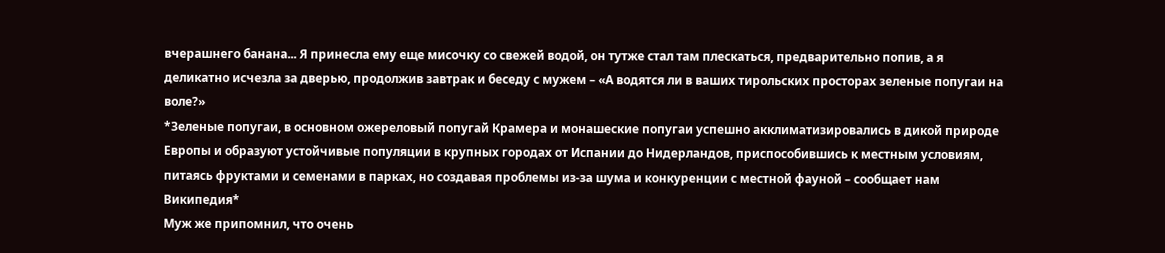вчерашнего банана... Я принесла ему еще мисочку со свежей водой, он тутже стал там плескаться, предварительно попив, а я деликатно исчезла за дверью, продолжив завтрак и беседу с мужем – «А водятся ли в ваших тирольских просторах зеленые попугаи на воле?»
*Зеленые попугаи, в основном ожереловый попугай Крамера и монашеские попугаи успешно акклиматизировались в дикой природе Европы и образуют устойчивые популяции в крупных городах от Испании до Нидерландов, приспособившись к местным условиям, питаясь фруктами и семенами в парках, но создавая проблемы из-за шума и конкуренции с местной фауной – сообщает нам Википедия*
Муж же припомнил, что очень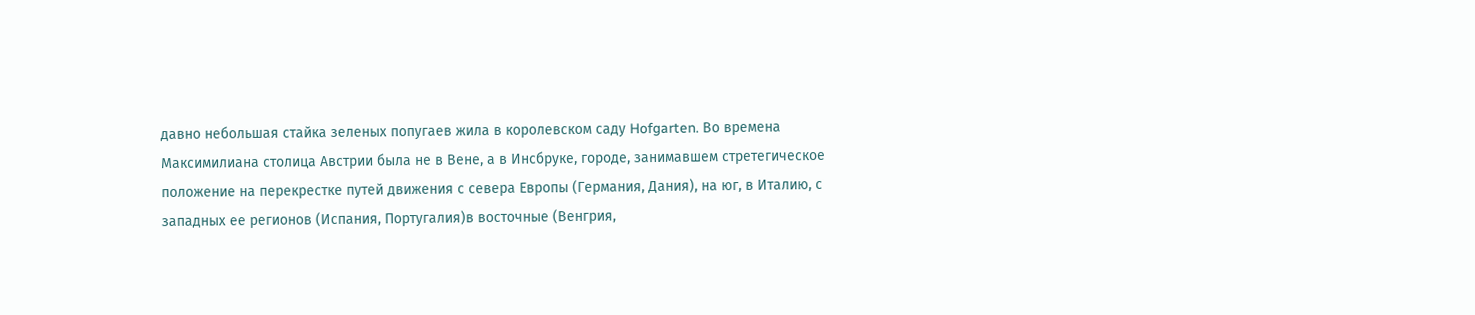давно небольшая стайка зеленых попугаев жила в королевском саду Hofgarten. Во времена Максимилиана столица Австрии была не в Вене, а в Инсбруке, городе, занимавшем стретегическое положение на перекрестке путей движения с севера Европы (Германия, Дания), на юг, в Италию, с западных ее регионов (Испания, Португалия)в восточные (Венгрия,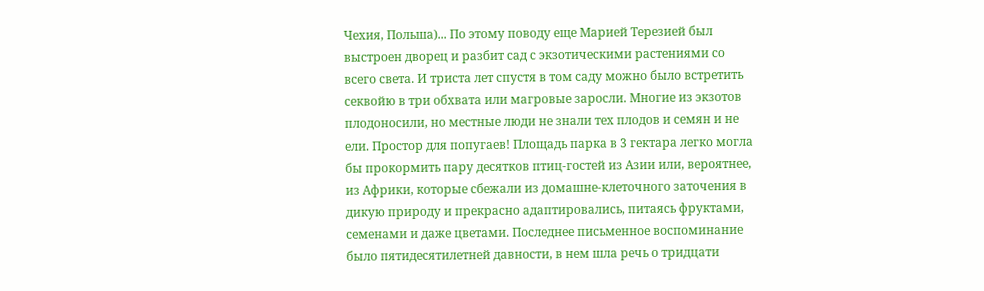Чехия, Польша)... По этому поводу еще Марией Терезией был выстроен дворец и разбит сад с экзотическими растениями со всего света. И триста лет спустя в том саду можно было встретить секвойю в три обхвата или магровые заросли. Многие из экзотов плодоносили, но местные люди не знали тех плодов и семян и не ели. Простор для попугаев! Площадь парка в 3 гектара легко могла бы прокормить пару десятков птиц-гостей из Азии или, вероятнее, из Африки, которые сбежали из домашне-клеточного заточения в дикую природу и прекрасно адаптировались, питаясь фруктами, семенами и даже цветами. Последнее письменное воспоминание было пятидесятилетней давности, в нем шла речь о тридцати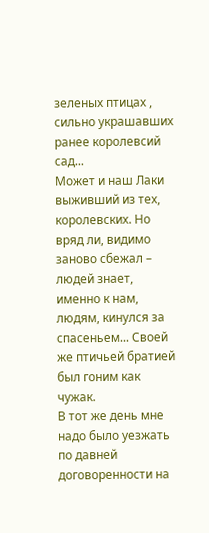зеленых птицах , сильно украшавших ранее королевсий сад...
Может и наш Лаки выживший из тех, королевских. Но вряд ли, видимо заново сбежал – людей знает, именно к нам, людям, кинулся за спасеньем... Своей же птичьей братией был гоним как чужак.
В тот же день мне надо было уезжать по давней договоренности на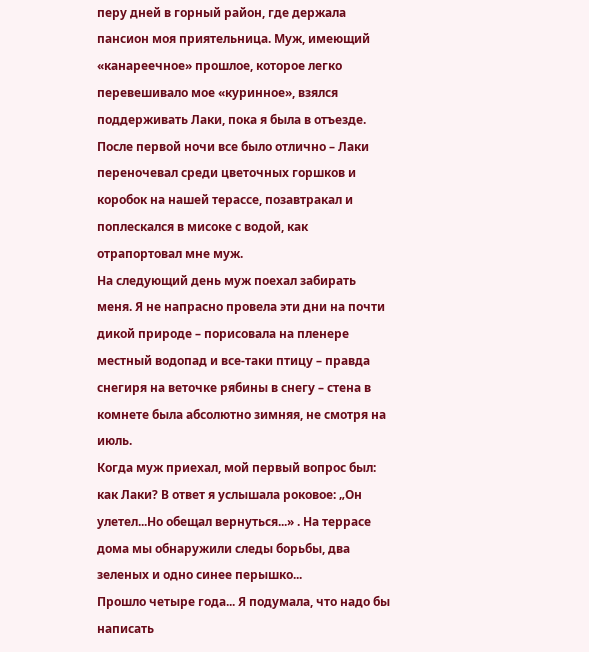перу дней в горный район, где держала пансион моя приятельница. Муж, имеющий «канареечное» прошлое, которое легко перевешивало мое «куринное», взялся поддерживать Лаки, пока я была в отъезде. После первой ночи все было отлично – Лаки переночевал среди цветочных горшков и коробок на нашей терассе, позавтракал и поплескался в мисоке с водой, как отрапортовал мне муж.
На следующий день муж поехал забирать меня. Я не напрасно провела эти дни на почти дикой природе – порисовала на пленере местный водопад и все-таки птицу – правда снегиря на веточке рябины в снегу – стена в комнете была абсолютно зимняя, не смотря на июль.
Когда муж приехал, мой первый вопрос был: как Лаки? В ответ я услышала роковое: „Он улетел...Но обещал вернуться...» . На террасе дома мы обнаружили следы борьбы, два зеленых и одно синее перышко...
Прошло четыре года... Я подумала, что надо бы написать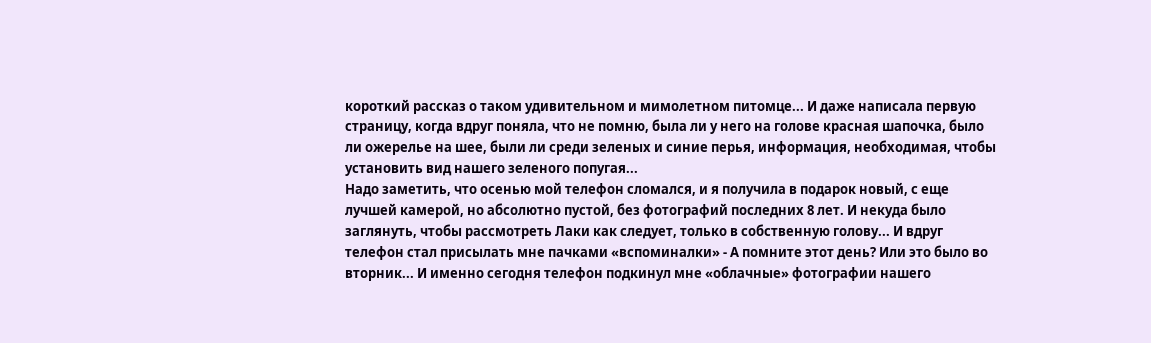короткий рассказ о таком удивительном и мимолетном питомце... И даже написала первую страницу, когда вдруг поняла, что не помню, была ли у него на голове красная шапочка, было ли ожерелье на шее, были ли среди зеленых и синие перья, информация, необходимая, чтобы установить вид нашего зеленого попугая...
Надо заметить, что осенью мой телефон сломался, и я получила в подарок новый, с еще лучшей камерой, но абсолютно пустой, без фотографий последних 8 лет. И некуда было заглянуть, чтобы рассмотреть Лаки как следует, только в собственную голову... И вдруг телефон стал присылать мне пачками «вспоминалки» - А помните этот день? Или это было во вторник... И именно сегодня телефон подкинул мне «облачные» фотографии нашего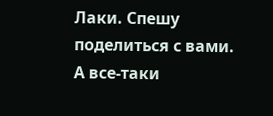Лаки. Спешу поделиться с вами.
А все-таки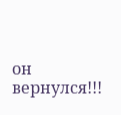он вернулся!!!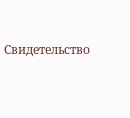Свидетельство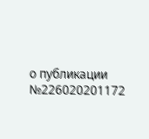о публикации №226020201172